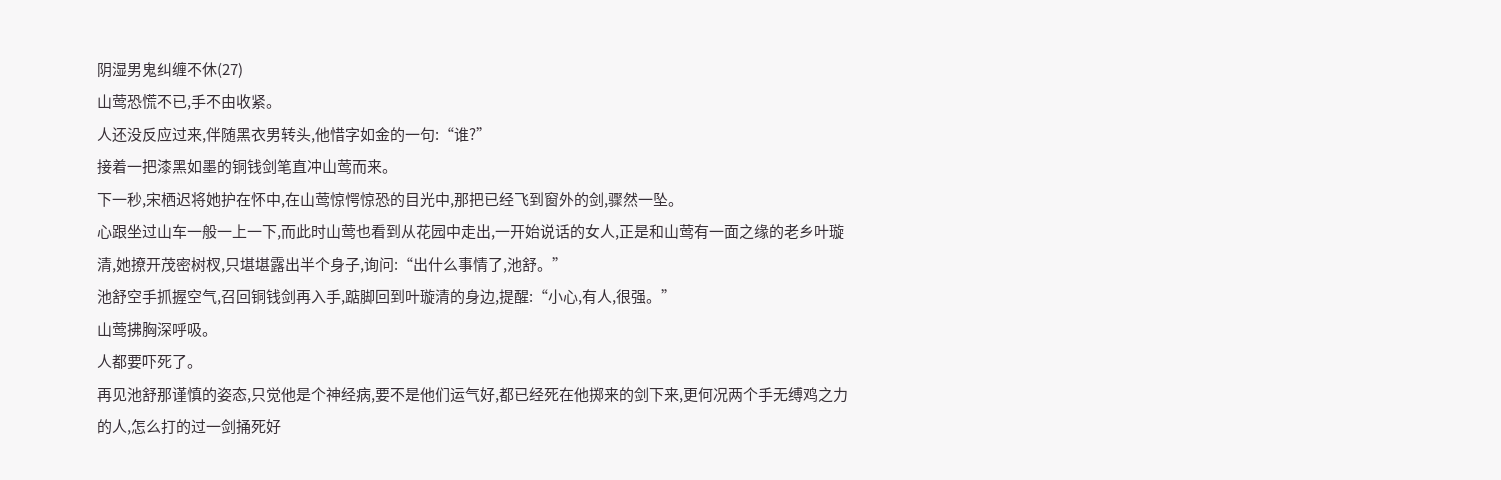阴湿男鬼纠缠不休(27)
山莺恐慌不已,手不由收紧。
人还没反应过来,伴随黑衣男转头,他惜字如金的一句:“谁?”
接着一把漆黑如墨的铜钱剑笔直冲山莺而来。
下一秒,宋栖迟将她护在怀中,在山莺惊愕惊恐的目光中,那把已经飞到窗外的剑,骤然一坠。
心跟坐过山车一般一上一下,而此时山莺也看到从花园中走出,一开始说话的女人,正是和山莺有一面之缘的老乡叶璇清,她撩开茂密树杈,只堪堪露出半个身子,询问:“出什么事情了,池舒。”
池舒空手抓握空气,召回铜钱剑再入手,踮脚回到叶璇清的身边,提醒:“小心,有人,很强。”
山莺拂胸深呼吸。
人都要吓死了。
再见池舒那谨慎的姿态,只觉他是个神经病,要不是他们运气好,都已经死在他掷来的剑下来,更何况两个手无缚鸡之力的人,怎么打的过一剑捅死好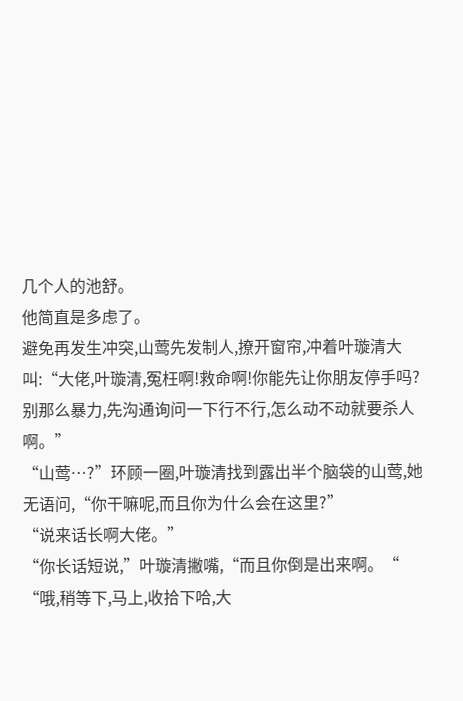几个人的池舒。
他简直是多虑了。
避免再发生冲突,山莺先发制人,撩开窗帘,冲着叶璇清大叫:“大佬,叶璇清,冤枉啊!救命啊!你能先让你朋友停手吗?别那么暴力,先沟通询问一下行不行,怎么动不动就要杀人啊。”
“山莺…?”环顾一圈,叶璇清找到露出半个脑袋的山莺,她无语问,“你干嘛呢,而且你为什么会在这里?”
“说来话长啊大佬。”
“你长话短说,”叶璇清撇嘴,“而且你倒是出来啊。“
“哦,稍等下,马上,收拾下哈,大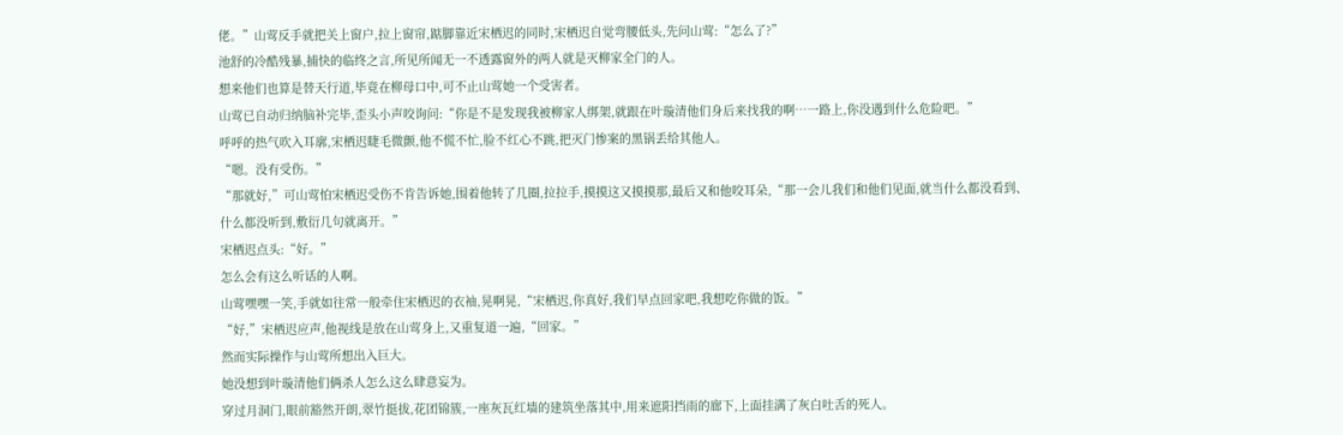佬。”山莺反手就把关上窗户,拉上窗帘,踮脚靠近宋栖迟的同时,宋栖迟自觉弯腰低头,先问山莺:“怎么了?”
池舒的冷酷残暴,捕快的临终之言,所见所闻无一不透露窗外的两人就是灭柳家全门的人。
想来他们也算是替天行道,毕竟在柳母口中,可不止山莺她一个受害者。
山莺已自动归纳脑补完毕,歪头小声咬询问:“你是不是发现我被柳家人绑架,就跟在叶璇清他们身后来找我的啊…一路上,你没遇到什么危险吧。”
呼呼的热气吹入耳廓,宋栖迟睫毛微颤,他不慌不忙,脸不红心不跳,把灭门惨案的黑锅丢给其他人。
“嗯。没有受伤。”
“那就好,”可山莺怕宋栖迟受伤不肯告诉她,围着他转了几圈,拉拉手,摸摸这又摸摸那,最后又和他咬耳朵,“那一会儿我们和他们见面,就当什么都没看到、什么都没听到,敷衍几句就离开。”
宋栖迟点头:“好。”
怎么会有这么听话的人啊。
山莺嘿嘿一笑,手就如往常一般牵住宋栖迟的衣袖,晃啊晃,“宋栖迟,你真好,我们早点回家吧,我想吃你做的饭。”
“好,”宋栖迟应声,他视线是放在山莺身上,又重复道一遍,“回家。”
然而实际操作与山莺所想出入巨大。
她没想到叶璇清他们俩杀人怎么这么肆意妄为。
穿过月洞门,眼前豁然开朗,翠竹挺拔,花团锦簇,一座灰瓦红墙的建筑坐落其中,用来遮阳挡雨的廊下,上面挂满了灰白吐舌的死人。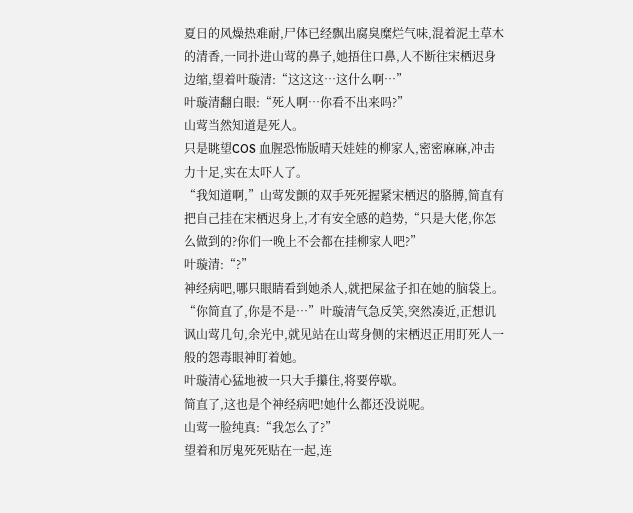夏日的风燥热难耐,尸体已经飘出腐臭糜烂气味,混着泥土草木的清香,一同扑进山莺的鼻子,她捂住口鼻,人不断往宋栖迟身边缩,望着叶璇清:“这这这…这什么啊…”
叶璇清翻白眼:“死人啊…你看不出来吗?”
山莺当然知道是死人。
只是眺望COS 血腥恐怖版晴天娃娃的柳家人,密密麻麻,冲击力十足,实在太吓人了。
“我知道啊,”山莺发颤的双手死死握紧宋栖迟的胳膊,简直有把自己挂在宋栖迟身上,才有安全感的趋势,“只是大佬,你怎么做到的?你们一晚上不会都在挂柳家人吧?”
叶璇清:“?”
神经病吧,哪只眼睛看到她杀人,就把屎盆子扣在她的脑袋上。
“你简直了,你是不是…”叶璇清气急反笑,突然凑近,正想讥讽山莺几句,余光中,就见站在山莺身侧的宋栖迟正用盯死人一般的怨毒眼神盯着她。
叶璇清心猛地被一只大手攥住,将要停歇。
简直了,这也是个神经病吧!她什么都还没说呢。
山莺一脸纯真:“我怎么了?”
望着和厉鬼死死贴在一起,连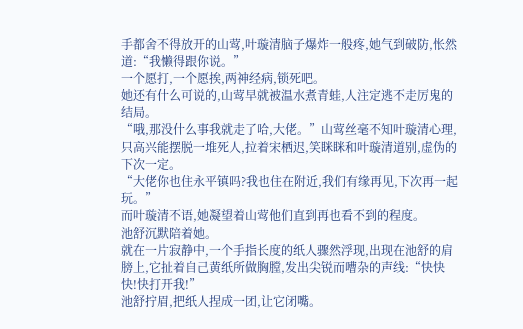手都舍不得放开的山莺,叶璇清脑子爆炸一般疼,她气到破防,怅然道:“我懒得跟你说。”
一个愿打,一个愿挨,两神经病,锁死吧。
她还有什么可说的,山莺早就被温水煮青蛙,人注定逃不走厉鬼的结局。
“哦,那没什么事我就走了哈,大佬。”山莺丝毫不知叶璇清心理,只高兴能摆脱一堆死人,拉着宋栖迟,笑眯眯和叶璇清道别,虚伪的下次一定。
“大佬你也住永平镇吗?我也住在附近,我们有缘再见,下次再一起玩。”
而叶璇清不语,她凝望着山莺他们直到再也看不到的程度。
池舒沉默陪着她。
就在一片寂静中,一个手指长度的纸人骤然浮现,出现在池舒的肩膀上,它扯着自己黄纸所做胸膛,发出尖锐而嘈杂的声线:“快快快!快打开我!”
池舒拧眉,把纸人捏成一团,让它闭嘴。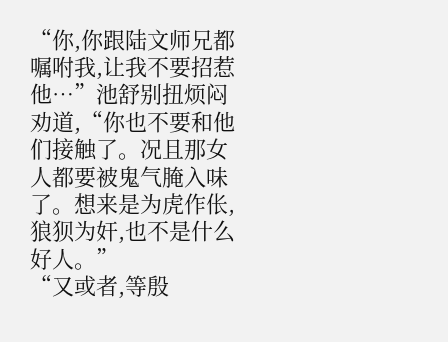“你,你跟陆文师兄都嘱咐我,让我不要招惹他…”池舒别扭烦闷劝道,“你也不要和他们接触了。况且那女人都要被鬼气腌入味了。想来是为虎作伥,狼狈为奸,也不是什么好人。”
“又或者,等殷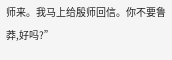师来。我马上给殷师回信。你不要鲁莽,好吗?”